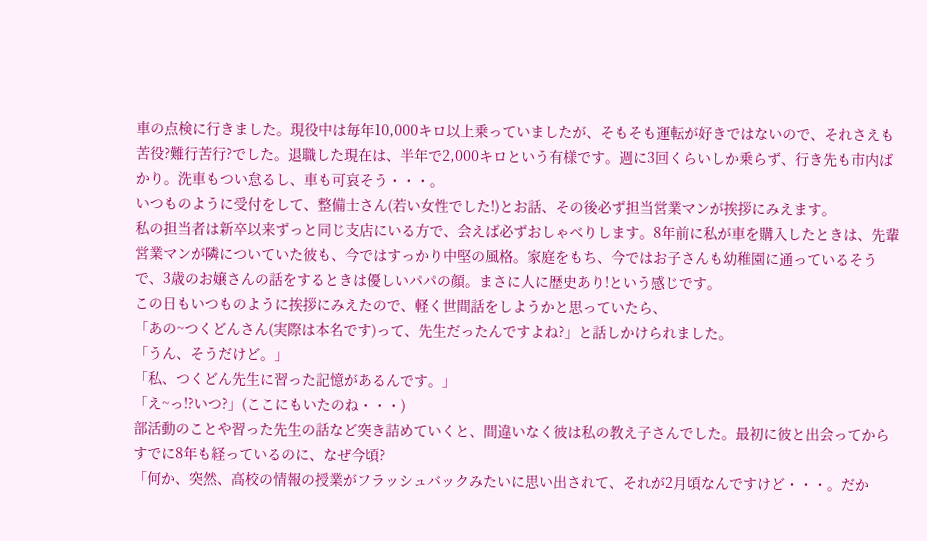車の点検に行きました。現役中は毎年10,000キロ以上乗っていましたが、そもそも運転が好きではないので、それさえも苦役?難行苦行?でした。退職した現在は、半年で2,000キロという有様です。週に3回くらいしか乗らず、行き先も市内ばかり。洗車もつい怠るし、車も可哀そう・・・。
いつものように受付をして、整備士さん(若い女性でした!)とお話、その後必ず担当営業マンが挨拶にみえます。
私の担当者は新卒以来ずっと同じ支店にいる方で、会えば必ずおしゃべりします。8年前に私が車を購入したときは、先輩営業マンが隣についていた彼も、今ではすっかり中堅の風格。家庭をもち、今ではお子さんも幼稚園に通っているそうで、3歳のお嬢さんの話をするときは優しいパパの顔。まさに人に歴史あり!という感じです。
この日もいつものように挨拶にみえたので、軽く世間話をしようかと思っていたら、
「あの~つくどんさん(実際は本名です)って、先生だったんですよね?」と話しかけられました。
「うん、そうだけど。」
「私、つくどん先生に習った記憶があるんです。」
「え~っ!?いつ?」(ここにもいたのね・・・)
部活動のことや習った先生の話など突き詰めていくと、間違いなく彼は私の教え子さんでした。最初に彼と出会ってからすでに8年も経っているのに、なぜ今頃?
「何か、突然、高校の情報の授業がフラッシュバックみたいに思い出されて、それが2月頃なんですけど・・・。だか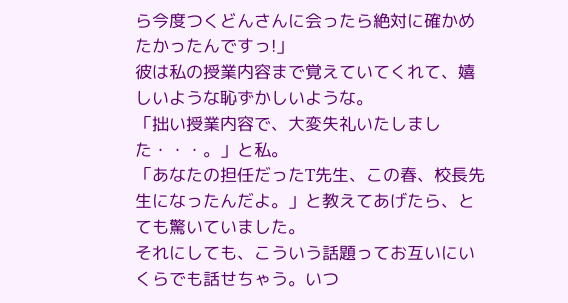ら今度つくどんさんに会ったら絶対に確かめたかったんですっ!」
彼は私の授業内容まで覚えていてくれて、嬉しいような恥ずかしいような。
「拙い授業内容で、大変失礼いたしました・・・。」と私。
「あなたの担任だったT先生、この春、校長先生になったんだよ。」と教えてあげたら、とても驚いていました。
それにしても、こういう話題ってお互いにいくらでも話せちゃう。いつ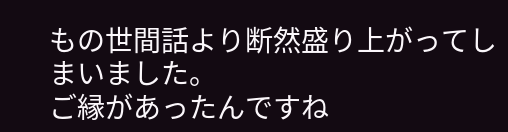もの世間話より断然盛り上がってしまいました。
ご縁があったんですね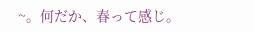~。何だか、春って感じ。